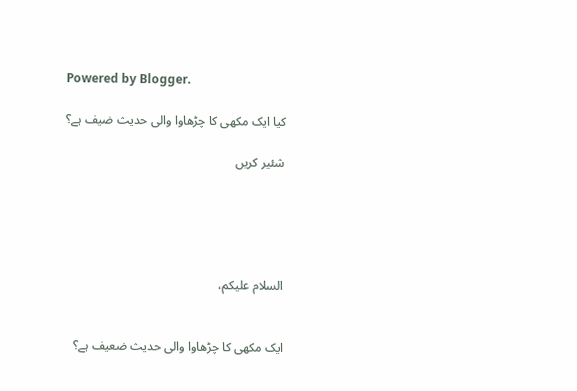Powered by Blogger.

کیا ایک مکھی کا چڑھاوا والی حدیث ضیف ہے؟

شئیر کریں





السلام علیکم،


ایک مکھی کا چڑھاوا والی حدیث ضعیف ہے؟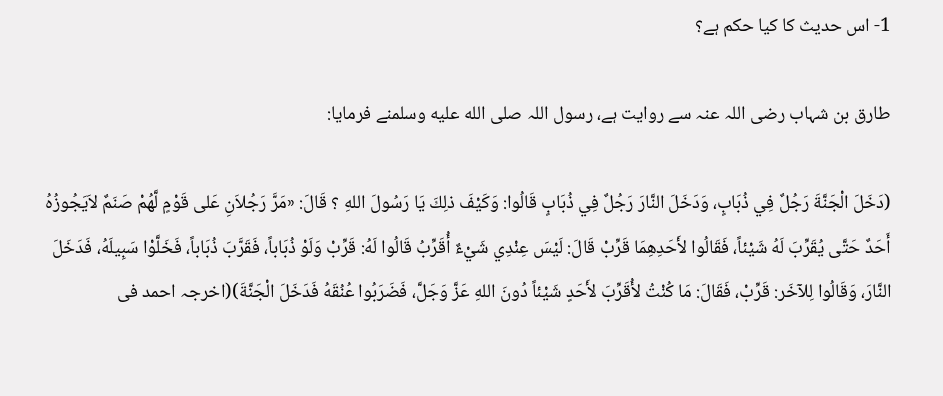1- اس حدیث کا کیا حکم ہے؟

طارق بن شہاب رضی اللہ عنہ سے روایت ہے، رسول اللہ صلى الله عليه وسلمنے فرمایا:

(دَخَلَ الْجَنَّةَ رَجُلٌ فِي ذُبَابٍ، وَدَخَلَ النَّارَ رَجُلٌ فِي ذُبَابٍ قَالُوا: وَكَيْفَ ذلِكَ يَا رَسُولَ اللهِ ؟ قَالَ: «مَرَّ رَجُلاَنِ عَلى قَوْمٍ لَّهُمْ صَنَمٌ لاَيَجُوزُهُ أَحَدٌ حَتَّى يُقَرِّبَ لَهُ شَيْئاً، فَقَالُوا لأَحَدِهِمَا قَرِّبْ قَالَ: لَيْسَ عِنْدِي شَيْءٌ أُقَرِّبُ قَالُوا لَهُ: قَرِّبْ وَلَوْ ذُبَاباً، فَقَرَّبَ ذُبَاباً، فَخَلَّوْا سَبِيلَهُ، فَدَخَلَ النَّارَ، وَقَالُوا لِلآخَر: قَرِّبْ، فَقَالَ: مَا كُنْتُ لأُقَرِّبَ لأَحَدٍ شَيْئاً دُونَ اللهِ عَزَّ وَجَلَّ، فَضَرَبُوا عُنُقَهُ فَدَخَلَ الْجَنَّةَ)(اخرجہ احمد فی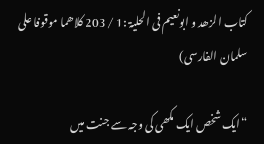کتاب الزھد و ابونعیم فی الحلیۃ :1 / 203 کلاھما موقوفا علی سلمان الفارسی)

“ایک شخص ایک مکھی کی وجہ سے جنت میں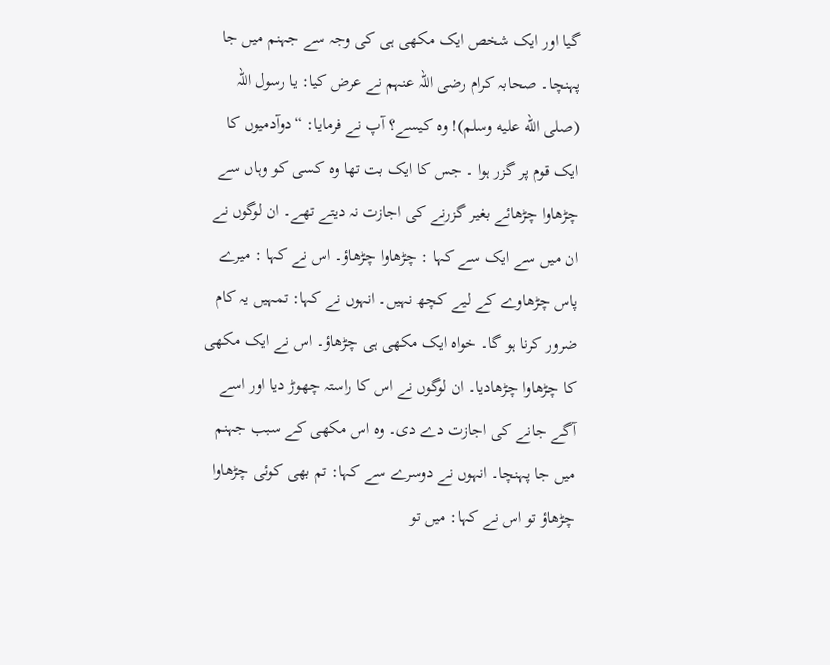گیا اور ایک شخص ایک مکھی ہی کی وجہ سے جہنم میں جا پہنچا۔ صحابہ کرام رضی اللہ عنہم نے عرض کیا: یا رسول اللہ (صلى الله عليه وسلم)! وہ کیسے؟ آپ نے فرمایا: “دوآدمیوں کا ایک قوم پر گزر ہوا ۔ جس کا ایک بت تھا وہ کسی کو وہاں سے چڑھاوا چڑھائے بغیر گزرنے کی اجازت نہ دیتے تھے۔ ان لوگوں نے ان میں سے ایک سے کہا : چڑھاوا چڑھاؤ۔ اس نے کہا : میرے پاس چڑھاوے کے لیے کچھ نہیں۔ انہوں نے کہا: تمہیں یہ کام ضرور کرنا ہو گا۔ خواہ ایک مکھی ہی چڑھاؤ۔ اس نے ایک مکھی کا چڑھاوا چڑھادیا۔ ان لوگوں نے اس کا راستہ چھوڑ دیا اور اسے آگے جانے کی اجازت دے دی۔ وہ اس مکھی کے سبب جہنم میں جا پہنچا۔ انہوں نے دوسرے سے کہا: تم بھی کوئی چڑھاوا چڑھاؤ تو اس نے کہا: میں تو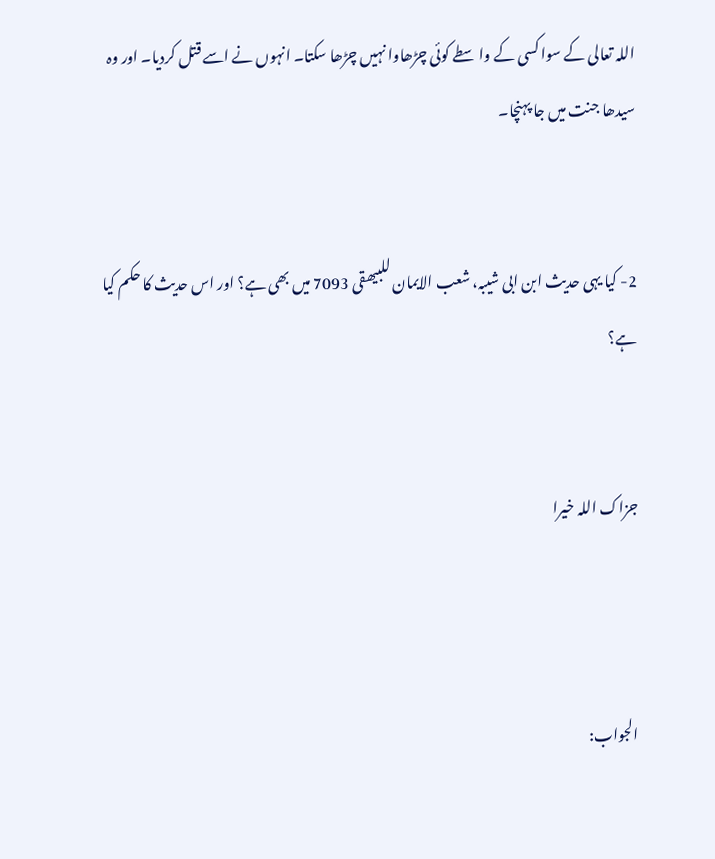اللہ تعالی کے سوا کسی کے واسطے کوئی چڑھاوا نہیں چڑھا سکتا۔ انہوں نے اسے قتل کردیا۔ اور وہ سیدھا جنت میں جا پہنچا۔


2- کیا یہی حدیث ابن ابی شیبہ، شعب الایمان للبیھقی 7093 میں بھی ہے؟ اور اس حدیث کا حکم کیا ہے؟


جزاک اللہ خیرا



الجواب: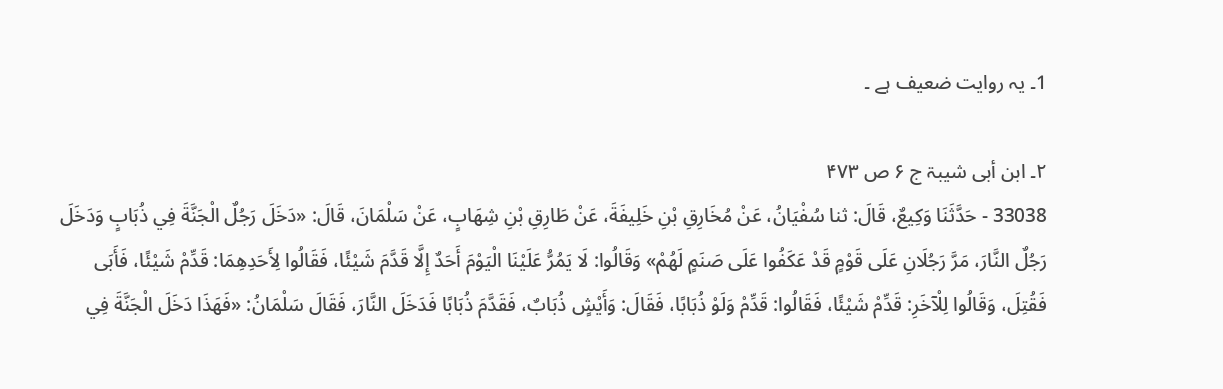1۔ یہ روایت ضعیف ہے ۔

۲۔ ابن أبی شیبۃ ج ۶ ص ۴۷۳
33038 - حَدَّثَنَا وَكِيعٌ، قَالَ: ثنا سُفْيَانُ، عَنْ مُخَارِقِ بْنِ خَلِيفَةَ، عَنْ طَارِقِ بْنِ شِهَابٍ، عَنْ سَلْمَانَ، قَالَ: «دَخَلَ رَجُلٌ الْجَنَّةَ فِي ذُبَابٍ وَدَخَلَ رَجُلٌ النَّارَ، مَرَّ رَجُلَانِ عَلَى قَوْمٍ قَدْ عَكَفُوا عَلَى صَنَمٍ لَهُمْ» وَقَالُوا: لَا يَمُرُّ عَلَيْنَا الْيَوْمَ أَحَدٌ إِلَّا قَدَّمَ شَيْئًا، فَقَالُوا لِأَحَدِهِمَا: قَدِّمْ شَيْئًا، فَأَبَى فَقُتِلَ، وَقَالُوا لِلْآخَرِ: قَدِّمْ شَيْئًا، فَقَالُوا: قَدِّمْ وَلَوْ ذُبَابًا، فَقَالَ: وَأَيْشٍ ذُبَابٌ، فَقَدَّمَ ذُبَابًا فَدَخَلَ النَّارَ، فَقَالَ سَلْمَانُ: «فَهَذَا دَخَلَ الْجَنَّةَ فِي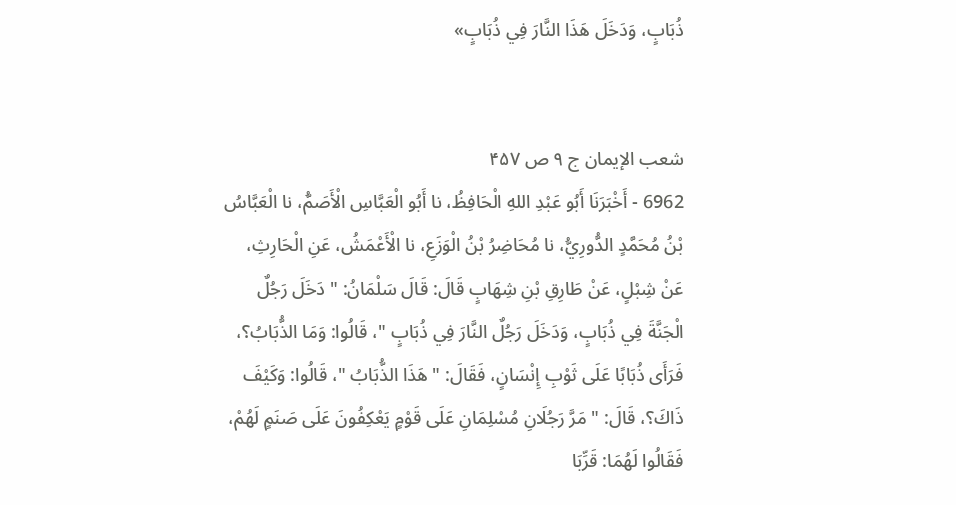ذُبَابٍ، وَدَخَلَ هَذَا النَّارَ فِي ذُبَابٍ»


شعب الإیمان ج ۹ ص ۴۵۷
6962 - أَخْبَرَنَا أَبُو عَبْدِ اللهِ الْحَافِظُ، نا أَبُو الْعَبَّاسِ الْأَصَمُّ، نا الْعَبَّاسُ بْنُ مُحَمَّدٍ الدُّورِيُّ، نا مُحَاضِرُ بْنُ الْوَزَعِ، نا الْأَعْمَشُ، عَنِ الْحَارِثِ، عَنْ شِبْلٍ، عَنْ طَارِقِ بْنِ شِهَابٍ قَالَ: قَالَ سَلْمَانُ: " دَخَلَ رَجُلٌ الْجَنَّةَ فِي ذُبَابٍ، وَدَخَلَ رَجُلٌ النَّارَ فِي ذُبَابٍ "، قَالُوا: وَمَا الذُّبَابُ؟، فَرَأَى ذُبَابًا عَلَى ثَوْبِ إِنْسَانٍ، فَقَالَ: " هَذَا الذُّبَابُ "، قَالُوا: وَكَيْفَ ذَاكَ؟، قَالَ: " مَرَّ رَجُلَانِ مُسْلِمَانِ عَلَى قَوْمٍ يَعْكِفُونَ عَلَى صَنَمٍ لَهُمْ، فَقَالُوا لَهُمَا: قَرِّبَا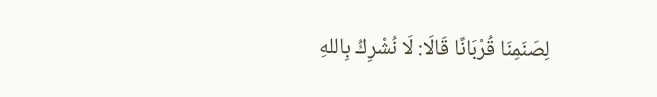لِصَنَمِنَا قُرْبَانًا قَالَا: لَا نُشْرِكُ بِاللهِ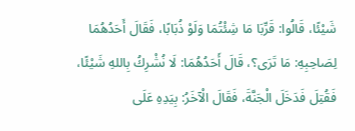شَيْئًا، قَالُوا: قَرِّبَا مَا شِئْتُمَا وَلَوْ ذُبَابًا، فَقَالَ أَحَدُهُمَا لِصَاحِبِهِ: مَا تَرَى؟، قَالَ أَحَدُهُمَا: لَا نُشْرِكُ بِاللهِ شَيْئًا، فَقُتِلَ فَدَخَلَ الْجَنَّةَ، فَقَالَ الْآخَرُ: بِيَدِهِ عَلَى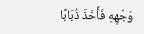وَجْهِهِ فَأَخَذَ ذُبَابًا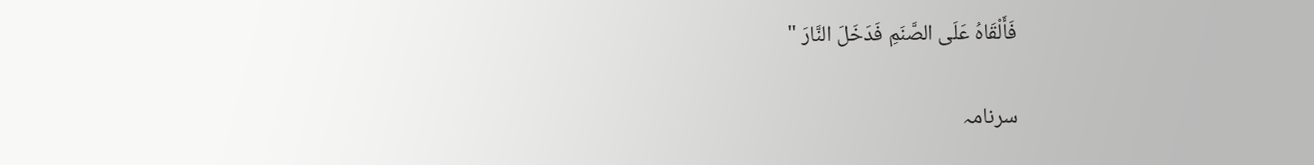فَأَلْقَاهُ عَلَى الصَّنَمِ فَدَخَلَ النَّارَ "

سرنامہ